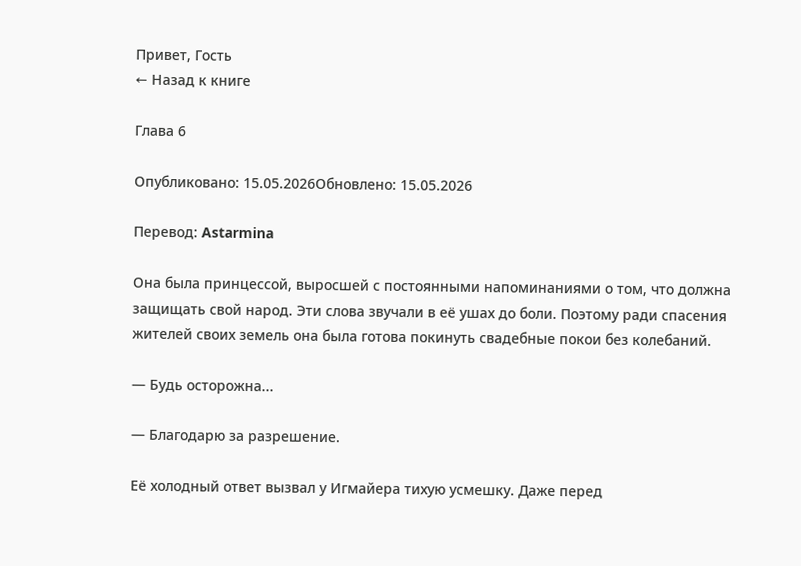Привет, Гость
← Назад к книге

Глава 6

Опубликовано: 15.05.2026Обновлено: 15.05.2026

Перевод: Astarmina

Она была принцессой, выросшей с постоянными напоминаниями о том, что должна защищать свой народ. Эти слова звучали в её ушах до боли. Поэтому ради спасения жителей своих земель она была готова покинуть свадебные покои без колебаний.

— Будь осторожна...

— Благодарю за разрешение.

Её холодный ответ вызвал у Игмайера тихую усмешку. Даже перед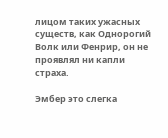лицом таких ужасных существ, как Однорогий Волк или Фенрир, он не проявлял ни капли страха.

Эмбер это слегка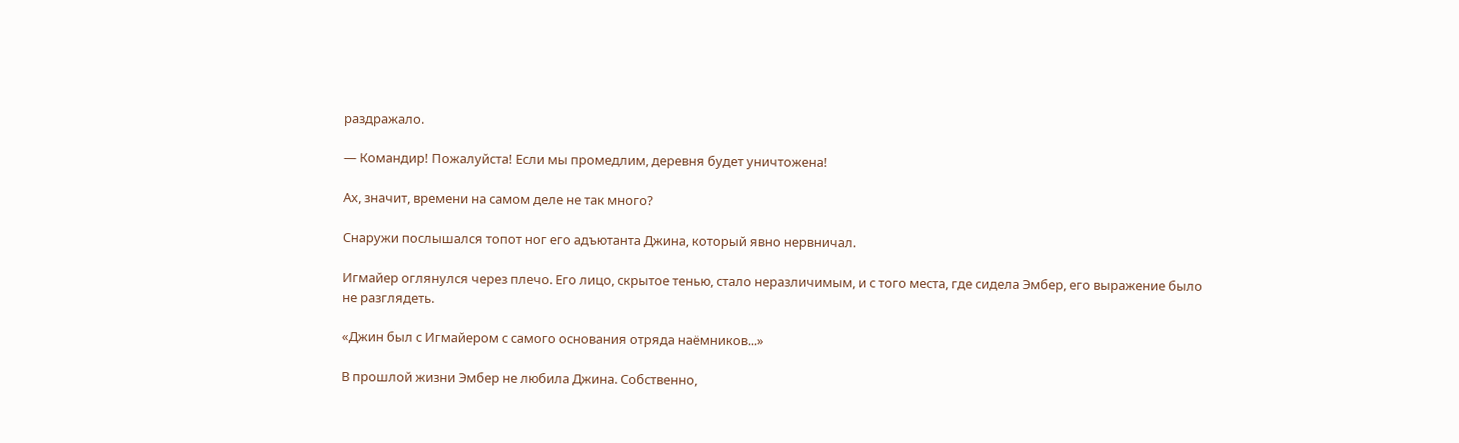раздражало.

— Командир! Пожалуйста! Если мы промедлим, деревня будет уничтожена!

Ах, значит, времени на самом деле не так много?

Снаружи послышался топот ног его адъютанта Джина, который явно нервничал.

Игмайер оглянулся через плечо. Его лицо, скрытое тенью, стало неразличимым, и с того места, где сидела Эмбер, его выражение было не разглядеть.

«Джин был с Игмайером с самого основания отряда наёмников...»

В прошлой жизни Эмбер не любила Джина. Собственно,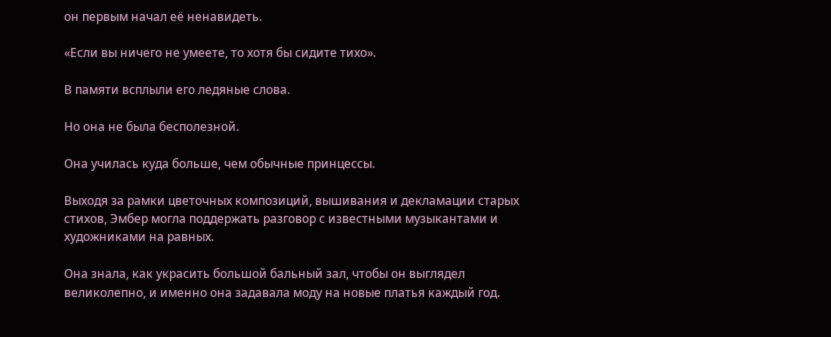он первым начал её ненавидеть.

«Если вы ничего не умеете, то хотя бы сидите тихо».

В памяти всплыли его ледяные слова.

Но она не была бесполезной.

Она училась куда больше, чем обычные принцессы.

Выходя за рамки цветочных композиций, вышивания и декламации старых стихов, Эмбер могла поддержать разговор с известными музыкантами и художниками на равных.

Она знала, как украсить большой бальный зал, чтобы он выглядел великолепно, и именно она задавала моду на новые платья каждый год.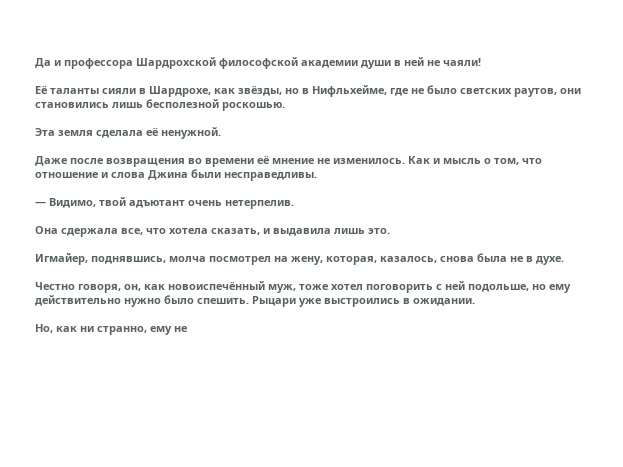Да и профессора Шардрохской философской академии души в ней не чаяли!

Её таланты сияли в Шардрохе, как звёзды, но в Нифльхейме, где не было светских раутов, они становились лишь бесполезной роскошью.

Эта земля сделала её ненужной.

Даже после возвращения во времени её мнение не изменилось. Как и мысль о том, что отношение и слова Джина были несправедливы.

— Видимо, твой адъютант очень нетерпелив.

Она сдержала все, что хотела сказать, и выдавила лишь это.

Игмайер, поднявшись, молча посмотрел на жену, которая, казалось, снова была не в духе.

Честно говоря, он, как новоиспечённый муж, тоже хотел поговорить с ней подольше, но ему действительно нужно было спешить. Рыцари уже выстроились в ожидании.

Но, как ни странно, ему не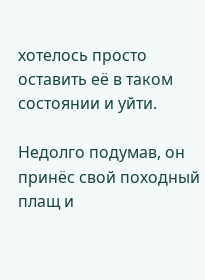хотелось просто оставить её в таком состоянии и уйти.

Недолго подумав, он принёс свой походный плащ и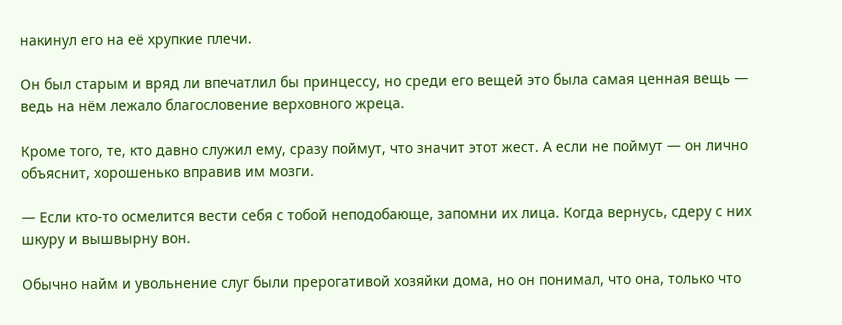накинул его на её хрупкие плечи.

Он был старым и вряд ли впечатлил бы принцессу, но среди его вещей это была самая ценная вещь — ведь на нём лежало благословение верховного жреца.

Кроме того, те, кто давно служил ему, сразу поймут, что значит этот жест. А если не поймут — он лично объяснит, хорошенько вправив им мозги.

— Если кто-то осмелится вести себя с тобой неподобающе, запомни их лица. Когда вернусь, сдеру с них шкуру и вышвырну вон.

Обычно найм и увольнение слуг были прерогативой хозяйки дома, но он понимал, что она, только что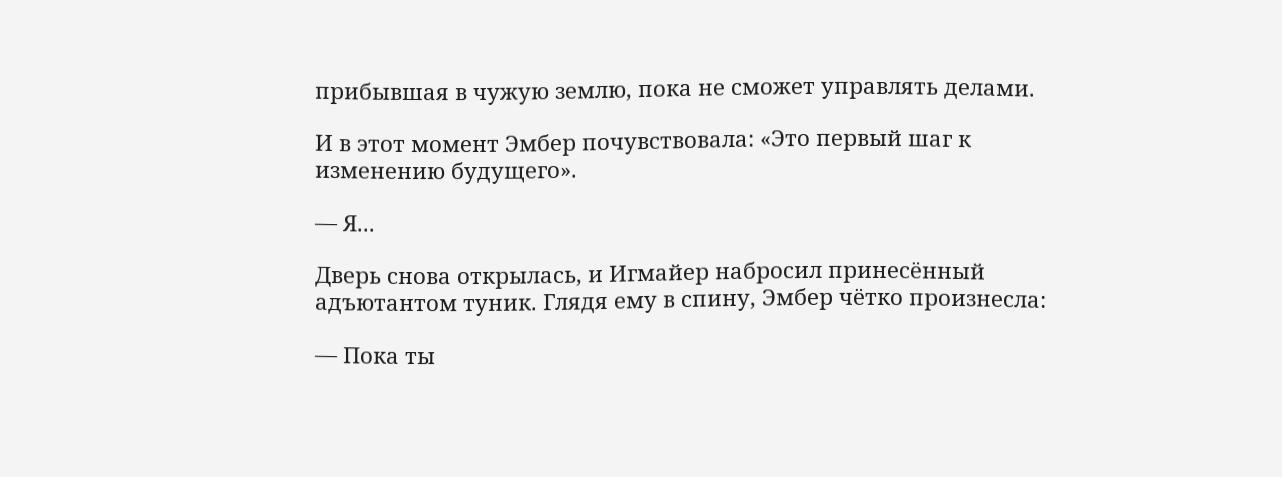прибывшая в чужую землю, пока не сможет управлять делами.

И в этот момент Эмбер почувствовала: «Это первый шаг к изменению будущего».

— Я...

Дверь снова открылась, и Игмайер набросил принесённый адъютантом туник. Глядя ему в спину, Эмбер чётко произнесла:

— Пока ты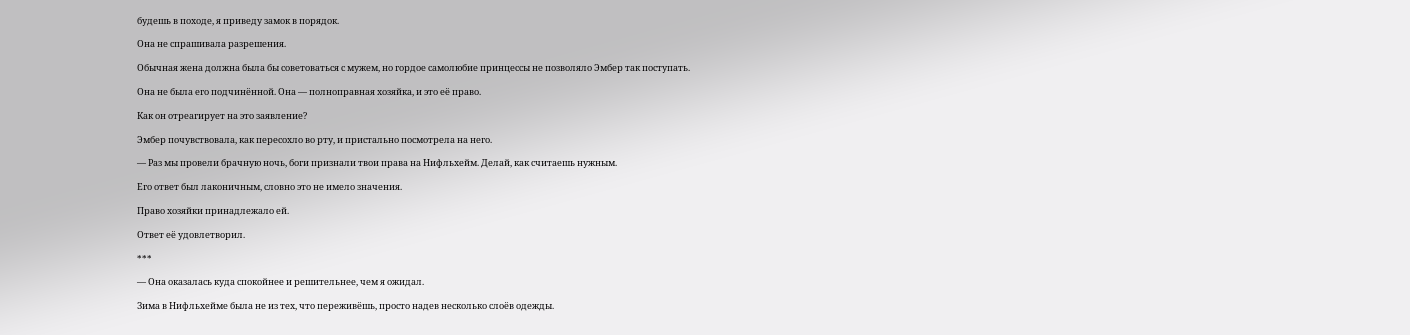будешь в походе, я приведу замок в порядок.

Она не спрашивала разрешения.

Обычная жена должна была бы советоваться с мужем, но гордое самолюбие принцессы не позволяло Эмбер так поступать.

Она не была его подчинённой. Она — полноправная хозяйка, и это её право.

Как он отреагирует на это заявление?

Эмбер почувствовала, как пересохло во рту, и пристально посмотрела на него.

— Раз мы провели брачную ночь, боги признали твои права на Нифльхейм. Делай, как считаешь нужным.

Его ответ был лаконичным, словно это не имело значения.

Право хозяйки принадлежало ей.

Ответ её удовлетворил.

***

— Она оказалась куда спокойнее и решительнее, чем я ожидал.

Зима в Нифльхейме была не из тех, что переживёшь, просто надев несколько слоёв одежды.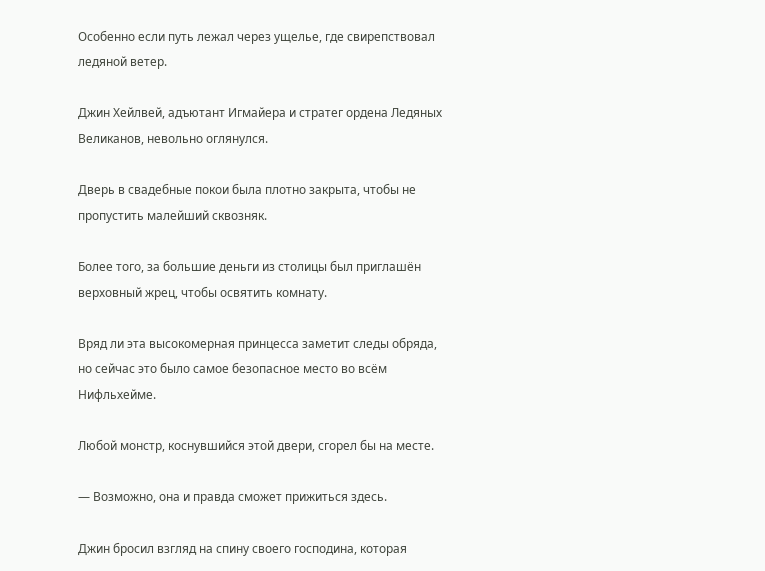Особенно если путь лежал через ущелье, где свирепствовал ледяной ветер.

Джин Хейлвей, адъютант Игмайера и стратег ордена Ледяных Великанов, невольно оглянулся.

Дверь в свадебные покои была плотно закрыта, чтобы не пропустить малейший сквозняк.

Более того, за большие деньги из столицы был приглашён верховный жрец, чтобы освятить комнату.

Вряд ли эта высокомерная принцесса заметит следы обряда, но сейчас это было самое безопасное место во всём Нифльхейме.

Любой монстр, коснувшийся этой двери, сгорел бы на месте.

— Возможно, она и правда сможет прижиться здесь.

Джин бросил взгляд на спину своего господина, которая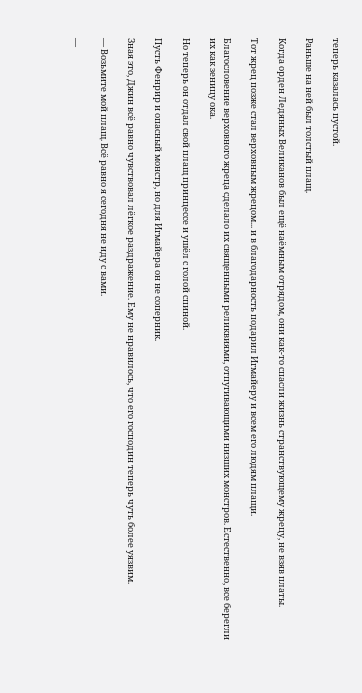теперь казалась пустой.

Раньше на ней был толстый плащ.

Когда орден Ледяных Великанов был ещё наёмным отрядом, они как-то спасли жизнь странствующему жрецу, не взяв платы.

Тот жрец позже стал верховным жрецом... и в благодарность подарил Игмайеру и всем его людям плащи.

Благословение верховного жреца сделало их священными реликвиями, отпугивающими низших монстров. Естественно, все берегли их как зеницу ока.

Но теперь он отдал свой плащ принцессе и ушёл с голой спиной.

Пусть Фенрир и опасный монстр, но для Игмайера он не соперник.

Зная это, Джин всё равно чувствовал лёгкое раздражение. Ему не нравилось, что его господин теперь чуть более уязвим.

— Возьмите мой плащ. Всё равно я сегодня не иду с вами.

—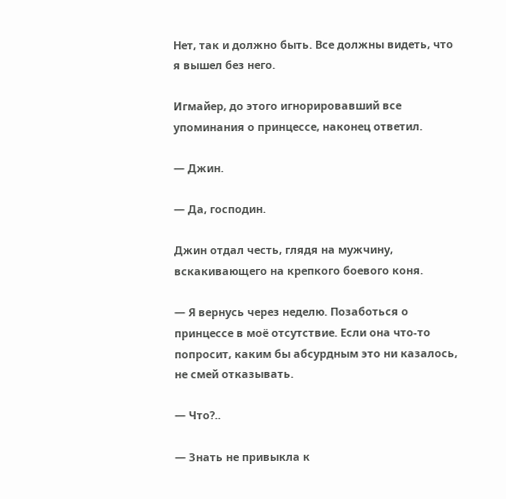Нет, так и должно быть. Все должны видеть, что я вышел без него.

Игмайер, до этого игнорировавший все упоминания о принцессе, наконец ответил.

— Джин.

— Да, господин.

Джин отдал честь, глядя на мужчину, вскакивающего на крепкого боевого коня.

— Я вернусь через неделю. Позаботься о принцессе в моё отсутствие. Если она что-то попросит, каким бы абсурдным это ни казалось, не смей отказывать.

— Что?..

— Знать не привыкла к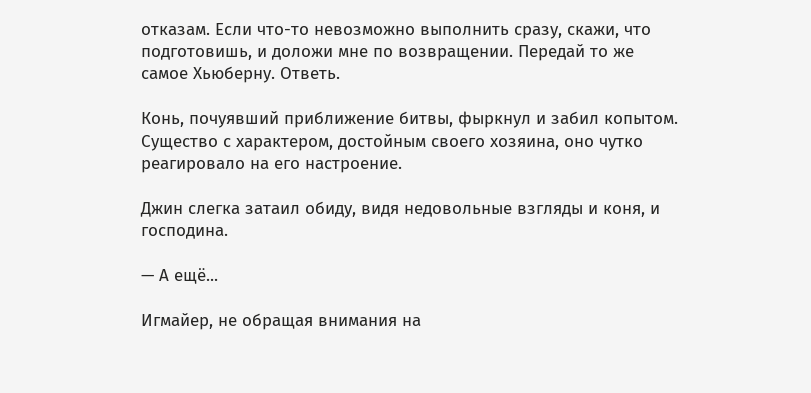отказам. Если что-то невозможно выполнить сразу, скажи, что подготовишь, и доложи мне по возвращении. Передай то же самое Хьюберну. Ответь.

Конь, почуявший приближение битвы, фыркнул и забил копытом. Существо с характером, достойным своего хозяина, оно чутко реагировало на его настроение.

Джин слегка затаил обиду, видя недовольные взгляды и коня, и господина.

— А ещё...

Игмайер, не обращая внимания на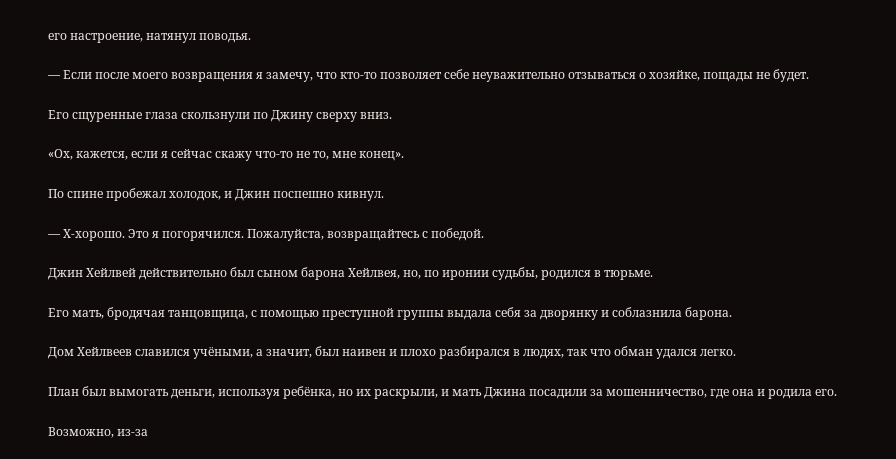его настроение, натянул поводья.

— Если после моего возвращения я замечу, что кто-то позволяет себе неуважительно отзываться о хозяйке, пощады не будет.

Его сщуренные глаза скользнули по Джину сверху вниз.

«Ох, кажется, если я сейчас скажу что-то не то, мне конец».

По спине пробежал холодок, и Джин поспешно кивнул.

— Х-хорошо. Это я погорячился. Пожалуйста, возвращайтесь с победой.

Джин Хейлвей действительно был сыном барона Хейлвея, но, по иронии судьбы, родился в тюрьме.

Его мать, бродячая танцовщица, с помощью преступной группы выдала себя за дворянку и соблазнила барона.

Дом Хейлвеев славился учёными, а значит, был наивен и плохо разбирался в людях, так что обман удался легко.

План был вымогать деньги, используя ребёнка, но их раскрыли, и мать Джина посадили за мошенничество, где она и родила его.

Возможно, из-за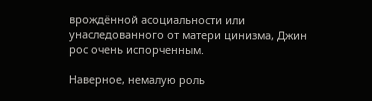врождённой асоциальности или унаследованного от матери цинизма, Джин рос очень испорченным.

Наверное, немалую роль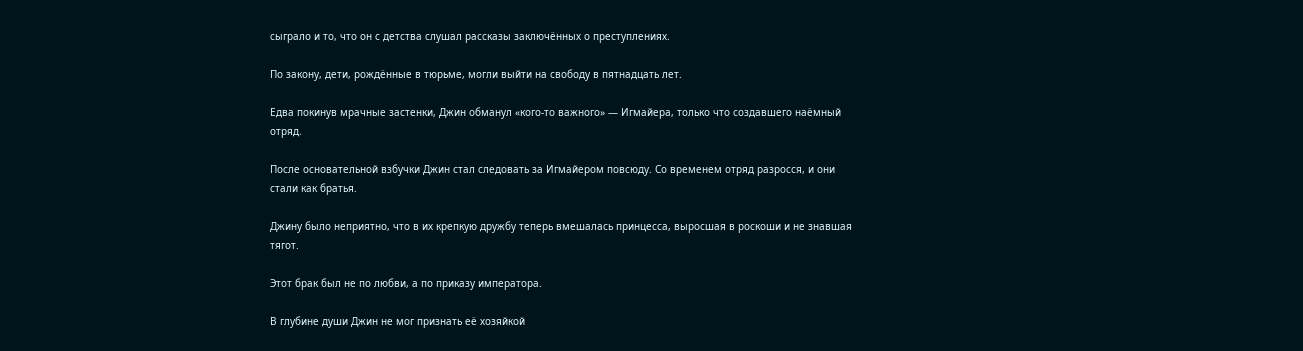сыграло и то, что он с детства слушал рассказы заключённых о преступлениях.

По закону, дети, рождённые в тюрьме, могли выйти на свободу в пятнадцать лет.

Едва покинув мрачные застенки, Джин обманул «кого-то важного» — Игмайера, только что создавшего наёмный отряд.

После основательной взбучки Джин стал следовать за Игмайером повсюду. Со временем отряд разросся, и они стали как братья.

Джину было неприятно, что в их крепкую дружбу теперь вмешалась принцесса, выросшая в роскоши и не знавшая тягот.

Этот брак был не по любви, а по приказу императора.

В глубине души Джин не мог признать её хозяйкой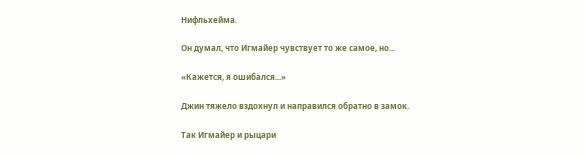Нифльхейма.

Он думал, что Игмайер чувствует то же самое, но...

«Кажется, я ошибался...»

Джин тяжело вздохнул и направился обратно в замок.

Так Игмайер и рыцари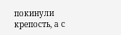покинули крепость, а с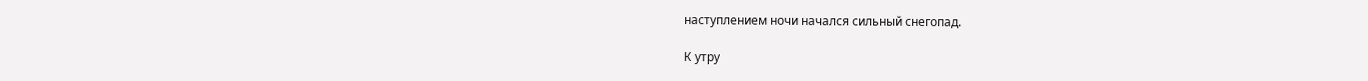наступлением ночи начался сильный снегопад.

К утру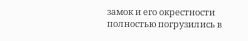замок и его окрестности полностью погрузились в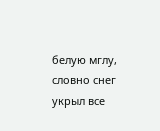белую мглу, словно снег укрыл все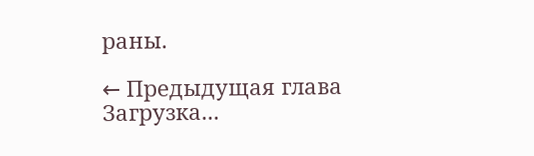раны.

← Предыдущая глава
Загрузка...